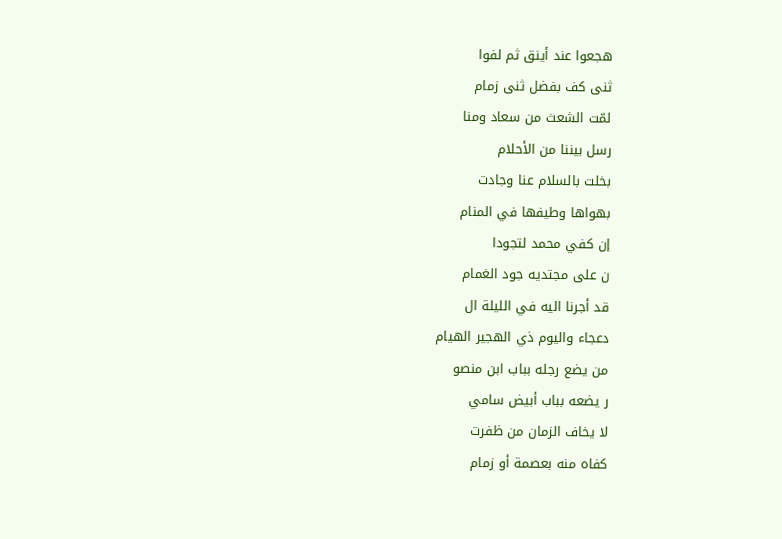هجعوا عند أينق ثم لفوا
ثنى كف بفضل ثنى زمام
لمّت الشعث من سعاد ومنا
رسل بيننا من الأحلام
بخلت بالسلام عنا وجادت
بهواها وطيفها في المنام
إن كفي محمد لتجودا
ن على مجتديه جود الغمام
قد أجرنا اليه في الليلة ال
دعجاء واليوم ذي الهجير الهيام
من يضع رجله بباب ابن منصو
ر يضعه بباب أبيض سامي
لا يخاف الزمان من ظفرت
كفاه منه بعصمة أو زمام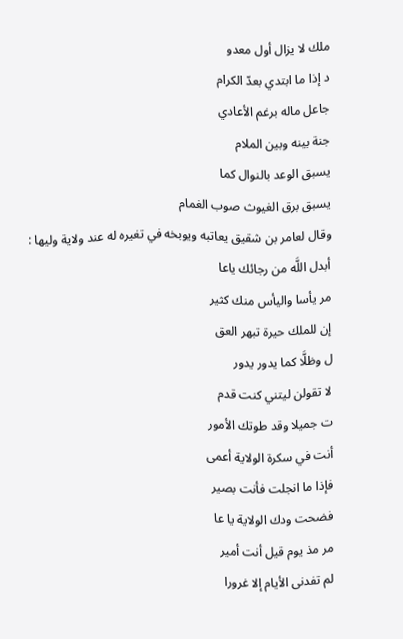ملك لا يزال أول معدو
د إذا ما ابتدي بعدّ الكرام
جاعل ماله برغم الأعادي
جنة بينه وبين الملام
يسبق الوعد بالنوال كما
يسبق برق الغيوث صوب الغمام
وقال لعامر بن شقيق يعاتبه ويوبخه في تغيره له عند ولاية وليها :
أبدل اللَّه من رجائك ياعا
مر يأسا واليأس منك كثير
إن للملك حيرة تبهر العق
ل وظلَّا كما يدور يدور
لا تقولن ليتني كنت قدم
ت جميلا وقد طوتك الأمور
أنت في سكرة الولاية أعمى
فإذا ما انجلت فأنت بصير
فضحت ودك الولاية يا عا
مر مذ يوم قيل أنت أمير
لم تفدنى الأيام إلا غرورا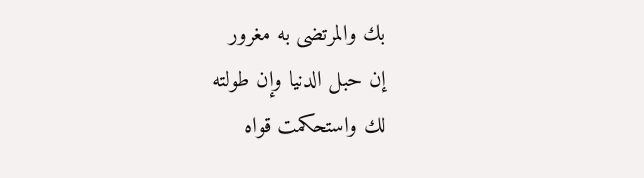بك والمرتضى به مغرور
إن حبل الدنيا وإن طولته
لك واستحكمت قواه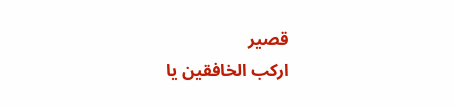قصير
اركب الخافقين يا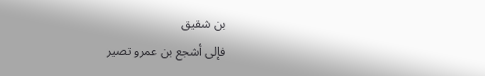بن شقيق
فإلى أشجع بن عمرو تصير